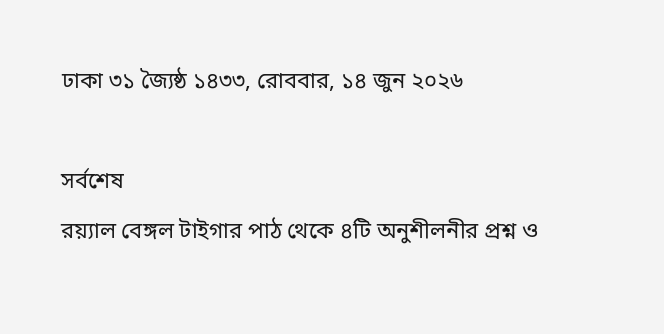ঢাকা ৩১ জ্যৈষ্ঠ ১৪৩৩, রোববার, ১৪ জুন ২০২৬

সর্বশেষ
রয়্যাল বেঙ্গল টাইগার পাঠ থেকে ৪টি অনুশীলনীর প্রশ্ন ও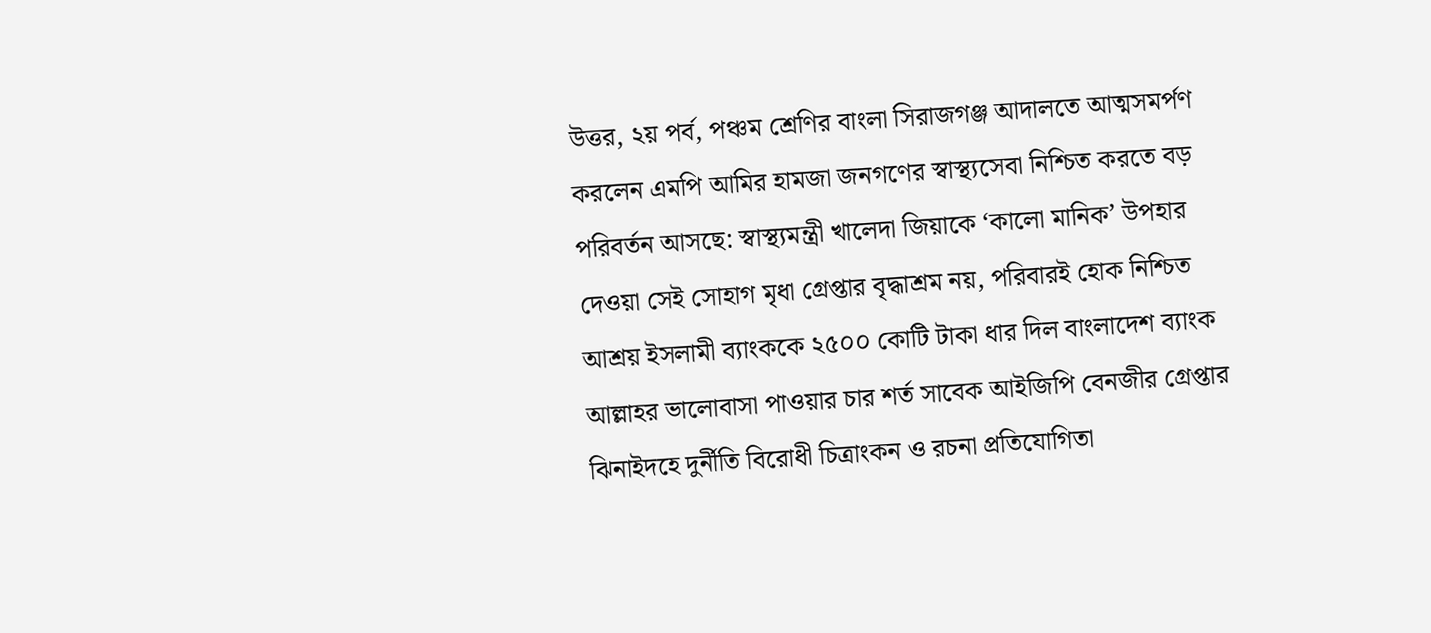উত্তর, ২য় পর্ব, পঞ্চম শ্রেণির বাংলা সিরাজগঞ্জ আদালতে আত্মসমর্পণ করলেন এমপি আমির হামজা জনগণের স্বাস্থ্যসেবা নিশ্চিত করতে বড় পরিবর্তন আসছে: স্বাস্থ্যমন্ত্রী খালেদা জিয়াকে ‘কালো মানিক’ উপহার দেওয়া সেই সোহাগ মৃধা গ্রেপ্তার বৃদ্ধাশ্রম নয়, পরিবারই হোক নিশ্চিত আশ্রয় ইসলামী ব্যাংককে ২৫০০ কোটি টাকা ধার দিল বাংলাদেশ ব্যাংক আল্লাহর ভালোবাসা পাওয়ার চার শর্ত সাবেক আইজিপি বেনজীর গ্রেপ্তার ঝিনাইদহে দুর্নীতি বিরোধী চিত্রাংকন ও রচনা প্রতিযোগিতা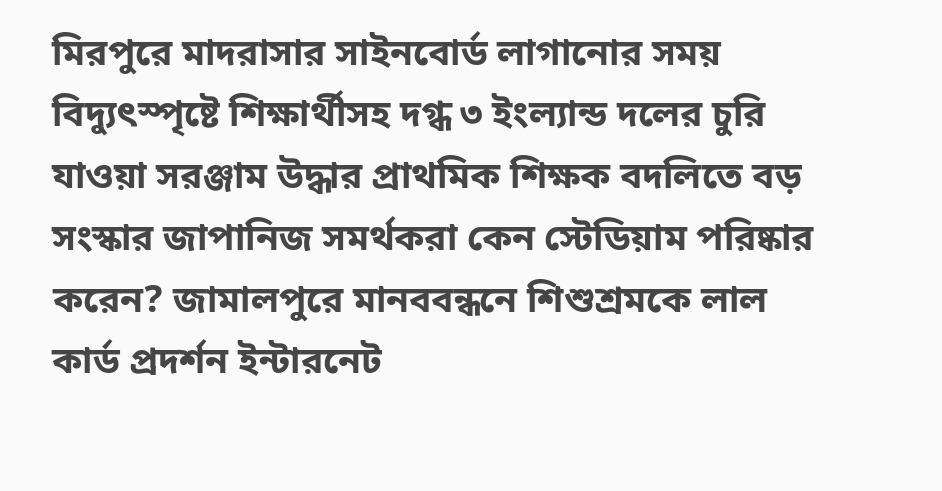মিরপুরে মাদরাসার সাইনবোর্ড লাগানোর সময় বিদ্যুৎস্পৃষ্টে শিক্ষার্থীসহ দগ্ধ ৩ ইংল্যান্ড দলের চুরি যাওয়া সরঞ্জাম উদ্ধার প্রাথমিক শিক্ষক বদলিতে বড় সংস্কার জাপানিজ সমর্থকরা কেন স্টেডিয়াম পরিষ্কার করেন? জামালপুরে মানববন্ধনে শিশুশ্রমকে লাল কার্ড প্রদর্শন ইন্টারনেট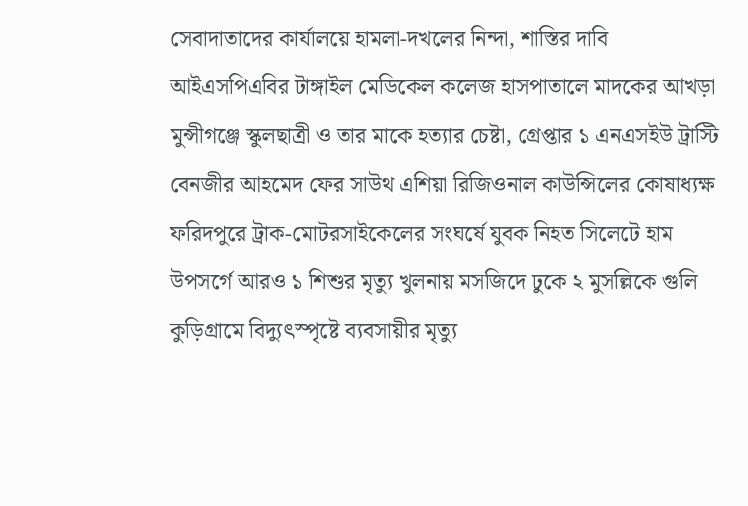সেবাদাতাদের কার্যালয়ে হামলা-দখলের নিন্দা, শাস্তির দাবি আইএসপিএবির টাঙ্গাইল মেডিকেল কলেজ হাসপাতালে মাদকের আখড়া মুন্সীগঞ্জে স্কুলছাত্রী ও তার মাকে হত্যার চেষ্টা, গ্রেপ্তার ১ এনএসইউ ট্রাস্টি বেনজীর আহমেদ ফের সাউথ এশিয়া রিজিওনাল কাউন্সিলের কোষাধ্যক্ষ ফরিদপুরে ট্রাক-মোটরসাইকেলের সংঘর্ষে যুবক নিহত সিলেটে হাম উপসর্গে আরও ১ শিশুর মৃত্যু খুলনায় মসজিদে ঢুকে ২ মুসল্লিকে গুলি কু‌ড়িগ্রামে বিদ্যুৎস্পৃষ্টে ব্যবসায়ীর মৃত্যু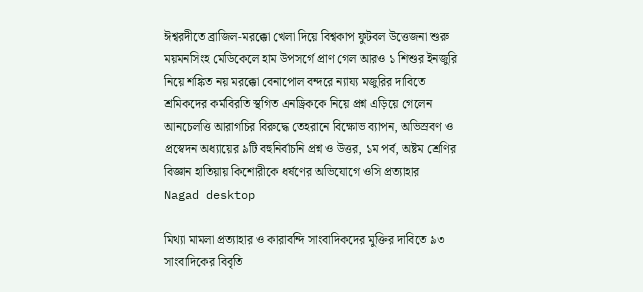ঈশ্বরদীতে ব্রাজিল-মরক্কো খেলা দিয়ে বিশ্বকাপ ফুটবল উত্তেজনা শুরু ময়মনসিংহ মেডিকেলে হাম উপসর্গে প্রাণ গেল আরও ১ শিশুর ইনজুরি নিয়ে শঙ্কিত নয় মরক্কো বেনাপোল বন্দরে ন্যায্য মজুরির দাবিতে শ্রমিকদের কর্মবিরতি স্থগিত এনড্রিককে নিয়ে প্রশ্ন এড়িয়ে গেলেন আনচেলত্তি আরাগচির বিরুদ্ধে তেহরানে বিক্ষোভ ব্যাপন, অভিস্রবণ ও প্রস্বেদন অধ্যায়ের ৯টি বহুনির্বাচনি প্রশ্ন ও উত্তর, ১ম পর্ব, অষ্টম শ্রেণির বিজ্ঞান হাতিয়ায় কিশোরীকে ধর্ষণের অভিযোগে ওসি প্রত্যাহার
Nagad desktop

মিথ্যা মামলা প্রত্যাহার ও কারাবন্দি সাংবাদিকদের মুক্তির দাবিতে ৯৩ সাংবাদিকের বিবৃতি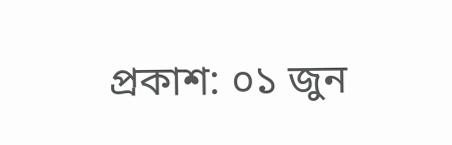প্রকাশ: ০১ জুন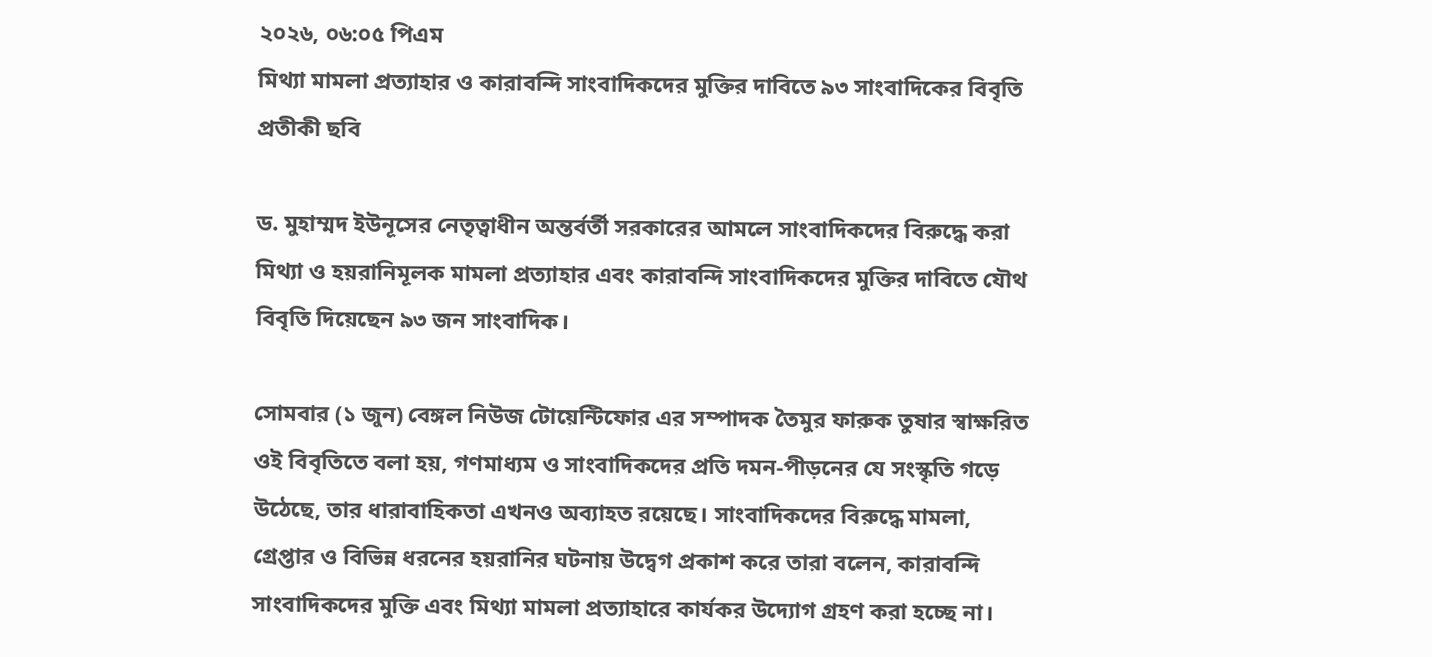২০২৬, ০৬:০৫ পিএম
মিথ্যা মামলা প্রত্যাহার ও কারাবন্দি সাংবাদিকদের মুক্তির দাবিতে ৯৩ সাংবাদিকের বিবৃতি
প্রতীকী ছবি

ড. মুহাম্মদ ইউনূসের নেতৃত্বাধীন অন্তর্বর্তী সরকারের আমলে সাংবাদিকদের বিরুদ্ধে করা মিথ্যা ও হয়রানিমূলক মামলা প্রত্যাহার এবং কারাবন্দি সাংবাদিকদের মুক্তির দাবিতে যৌথ বিবৃতি দিয়েছেন ৯৩ জন সাংবাদিক।

সোমবার (১ জুন) বেঙ্গল নিউজ টোয়েন্টিফোর এর সম্পাদক তৈমুর ফারুক তুষার স্বাক্ষরিত ওই বিবৃতিতে বলা হয়, গণমাধ্যম ও সাংবাদিকদের প্রতি দমন-পীড়নের যে সংস্কৃতি গড়ে উঠেছে, তার ধারাবাহিকতা এখনও অব্যাহত রয়েছে। সাংবাদিকদের বিরুদ্ধে মামলা, গ্রেপ্তার ও বিভিন্ন ধরনের হয়রানির ঘটনায় উদ্বেগ প্রকাশ করে তারা বলেন, কারাবন্দি সাংবাদিকদের মুক্তি এবং মিথ্যা মামলা প্রত্যাহারে কার্যকর উদ্যোগ গ্রহণ করা হচ্ছে না।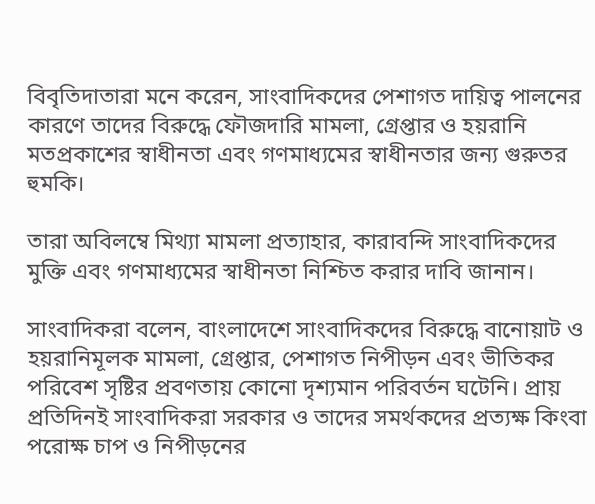বিবৃতিদাতারা মনে করেন, সাংবাদিকদের পেশাগত দায়িত্ব পালনের কারণে তাদের বিরুদ্ধে ফৌজদারি মামলা, গ্রেপ্তার ও হয়রানি মতপ্রকাশের স্বাধীনতা এবং গণমাধ্যমের স্বাধীনতার জন্য গুরুতর হুমকি।

তারা অবিলম্বে মিথ্যা মামলা প্রত্যাহার, কারাবন্দি সাংবাদিকদের মুক্তি এবং গণমাধ্যমের স্বাধীনতা নিশ্চিত করার দাবি জানান।

সাংবাদিকরা বলেন, বাংলাদেশে সাংবাদিকদের বিরুদ্ধে বানোয়াট ও হয়রানিমূলক মামলা, গ্রেপ্তার, পেশাগত নিপীড়ন এবং ভীতিকর পরিবেশ সৃষ্টির প্রবণতায় কোনো দৃশ্যমান পরিবর্তন ঘটেনি। প্রায় প্রতিদিনই সাংবাদিকরা সরকার ও তাদের সমর্থকদের প্রত্যক্ষ কিংবা পরোক্ষ চাপ ও নিপীড়নের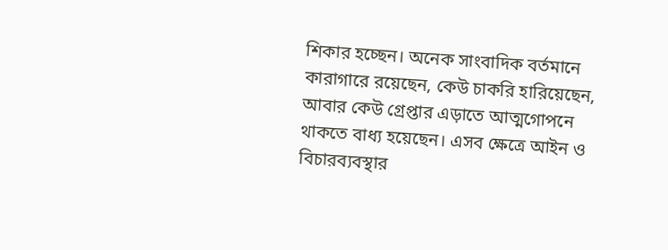শিকার হচ্ছেন। অনেক সাংবাদিক বর্তমানে কারাগারে রয়েছেন, কেউ চাকরি হারিয়েছেন, আবার কেউ গ্রেপ্তার এড়াতে আত্মগোপনে থাকতে বাধ্য হয়েছেন। এসব ক্ষেত্রে আইন ও বিচারব্যবস্থার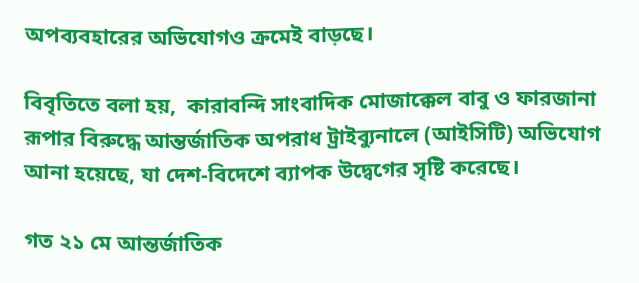অপব্যবহারের অভিযোগও ক্রমেই বাড়ছে।

বিবৃতিতে বলা হয়,  কারাবন্দি সাংবাদিক মোজাক্কেল বাবু ও ফারজানা রূপার বিরুদ্ধে আন্তর্জাতিক অপরাধ ট্রাইব্যুনালে (আইসিটি) অভিযোগ আনা হয়েছে, যা দেশ-বিদেশে ব্যাপক উদ্বেগের সৃষ্টি করেছে।

গত ২১ মে আন্তর্জাতিক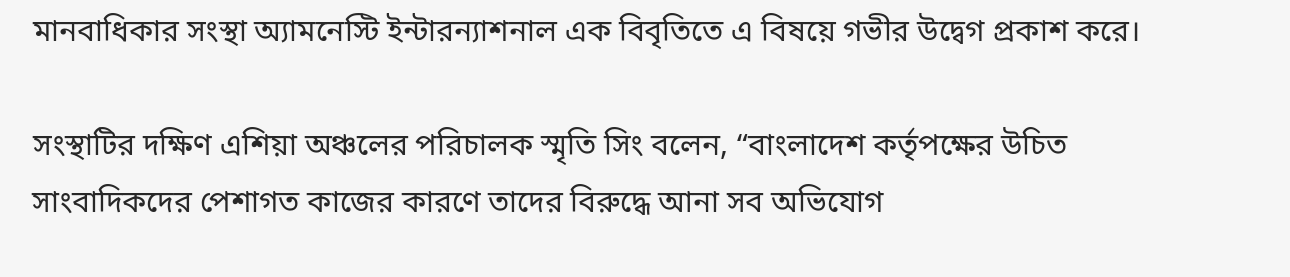মানবাধিকার সংস্থা অ্যামনেস্টি ইন্টারন্যাশনাল এক বিবৃতিতে এ বিষয়ে গভীর উদ্বেগ প্রকাশ করে।

সংস্থাটির দক্ষিণ এশিয়া অঞ্চলের পরিচালক স্মৃতি সিং বলেন, “বাংলাদেশ কর্তৃপক্ষের উচিত সাংবাদিকদের পেশাগত কাজের কারণে তাদের বিরুদ্ধে আনা সব অভিযোগ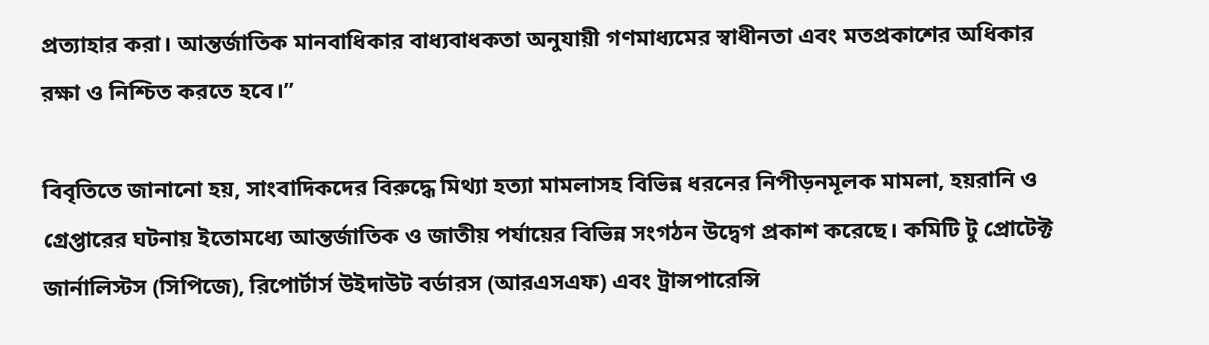প্রত্যাহার করা। আন্তর্জাতিক মানবাধিকার বাধ্যবাধকতা অনুযায়ী গণমাধ্যমের স্বাধীনতা এবং মতপ্রকাশের অধিকার রক্ষা ও নিশ্চিত করতে হবে।”

বিবৃতিতে জানানো হয়, সাংবাদিকদের বিরুদ্ধে মিথ্যা হত্যা মামলাসহ বিভিন্ন ধরনের নিপীড়নমূলক মামলা, হয়রানি ও গ্রেপ্তারের ঘটনায় ইতোমধ্যে আন্তর্জাতিক ও জাতীয় পর্যায়ের বিভিন্ন সংগঠন উদ্বেগ প্রকাশ করেছে। কমিটি টু প্রোটেক্ট জার্নালিস্টস (সিপিজে), রিপোর্টার্স উইদাউট বর্ডারস (আরএসএফ) এবং ট্রান্সপারেন্সি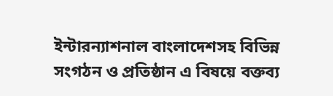ইন্টারন্যাশনাল বাংলাদেশসহ বিভিন্ন সংগঠন ও প্রতিষ্ঠান এ বিষয়ে বক্তব্য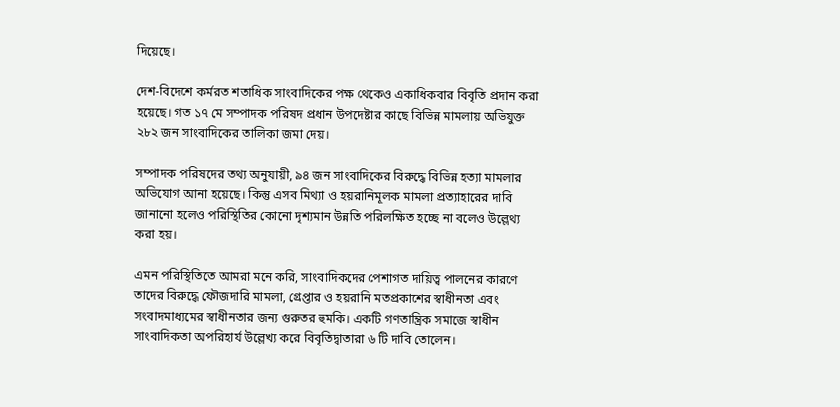দিয়েছে।

দেশ-বিদেশে কর্মরত শতাধিক সাংবাদিকের পক্ষ থেকেও একাধিকবার বিবৃতি প্রদান করা হয়েছে। গত ১৭ মে সম্পাদক পরিষদ প্রধান উপদেষ্টার কাছে বিভিন্ন মামলায় অভিযুক্ত ২৮২ জন সাংবাদিকের তালিকা জমা দেয়।

সম্পাদক পরিষদের তথ্য অনুযায়ী, ৯৪ জন সাংবাদিকের বিরুদ্ধে বিভিন্ন হত্যা মামলার অভিযোগ আনা হয়েছে। কিন্তু এসব মিথ্যা ও হয়রানিমূলক মামলা প্রত্যাহারের দাবি জানানো হলেও পরিস্থিতির কোনো দৃশ্যমান উন্নতি পরিলক্ষিত হচ্ছে না বলেও উল্লেথ্য করা হয়।

এমন পরিস্থিতিতে আমরা মনে করি, সাংবাদিকদের পেশাগত দায়িত্ব পালনের কারণে তাদের বিরুদ্ধে ফৌজদারি মামলা, গ্রেপ্তার ও হয়রানি মতপ্রকাশের স্বাধীনতা এবং সংবাদমাধ্যমের স্বাধীনতার জন্য গুরুতর হুমকি। একটি গণতান্ত্রিক সমাজে স্বাধীন সাংবাদিকতা অপরিহার্য উল্লেখ্য করে বিবৃতিদ্বাতারা ৬ টি দাবি তোলেন।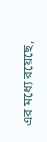এর মধ্যে রয়েছে,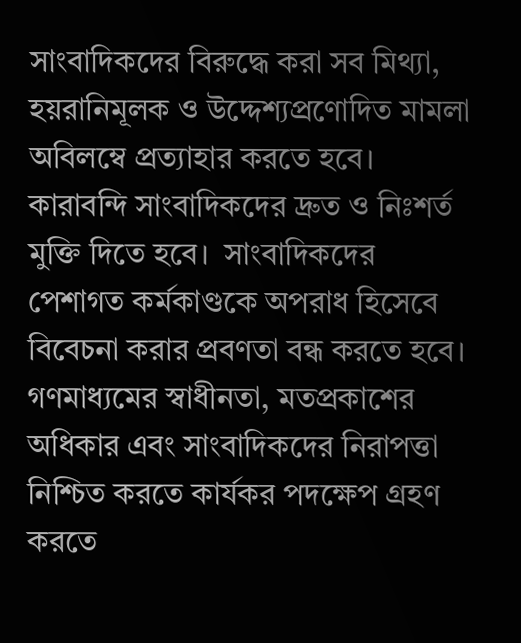সাংবাদিকদের বিরুদ্ধে করা সব মিথ্যা, হয়রানিমূলক ও উদ্দেশ্যপ্রণোদিত মামলা অবিলম্বে প্রত্যাহার করতে হবে। কারাবন্দি সাংবাদিকদের দ্রুত ও নিঃশর্ত মুক্তি দিতে হবে।  সাংবাদিকদের পেশাগত কর্মকাণ্ডকে অপরাধ হিসেবে বিবেচনা করার প্রবণতা বন্ধ করতে হবে। গণমাধ্যমের স্বাধীনতা, মতপ্রকাশের অধিকার এবং সাংবাদিকদের নিরাপত্তা নিশ্চিত করতে কার্যকর পদক্ষেপ গ্রহণ করতে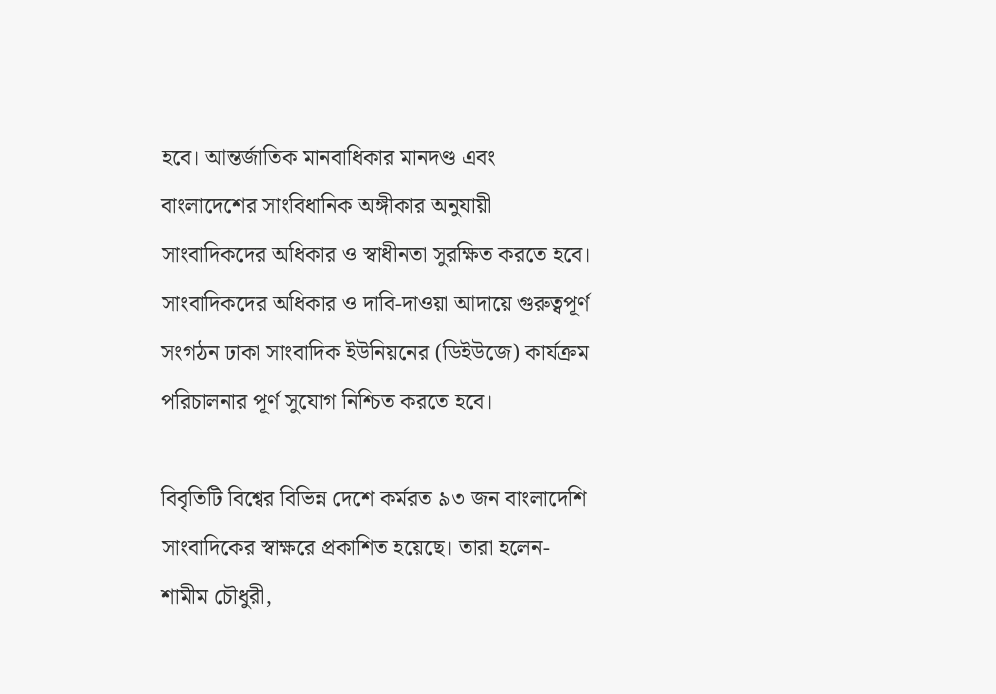হবে। আন্তর্জাতিক মানবাধিকার মানদণ্ড এবং বাংলাদেশের সাংবিধানিক অঙ্গীকার অনুযায়ী সাংবাদিকদের অধিকার ও স্বাধীনতা সুরক্ষিত করতে হবে। সাংবাদিকদের অধিকার ও দাবি-দাওয়া আদায়ে গুরুত্বপূর্ণ সংগঠন ঢাকা সাংবাদিক ইউনিয়নের (ডিইউজে) কার্যক্রম পরিচালনার পূর্ণ সুযোগ নিশ্চিত করতে হবে।

বিবৃতিটি বিশ্বের বিভিন্ন দেশে কর্মরত ৯৩ জন বাংলাদেশি সাংবাদিকের স্বাক্ষরে প্রকাশিত হয়েছে। তারা হলেন- শামীম চৌধুরী,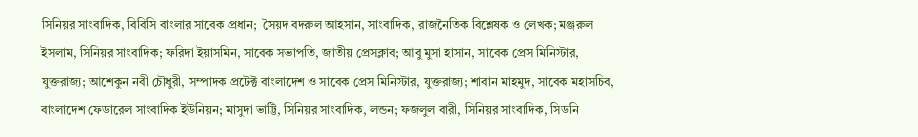সিনিয়র সাংবাদিক, বিবিসি বাংলার সাবেক প্রধান;  সৈয়দ বদরুল আহসান, সাংবাদিক, রাজনৈতিক বিশ্লেষক ও লেখক; মঞ্জরুল ইসলাম, সিনিয়র সাংবাদিক; ফরিদা ইয়াসমিন, সাবেক সভাপতি, জাতীয় প্রেসক্লাব; আবু মুসা হাসান, সাবেক প্রেস মিনিস্টার, যুক্তরাজ্য; আশেকুন নবী চৌধুরী, সম্পাদক প্রটেক্ট বাংলাদেশ ও সাবেক প্রেস মিনিস্টার, যুক্তরাজ্য; শাবান মাহমুদ, সাবেক মহাসচিব, বাংলাদেশ ফেডারেল সাংবাদিক ইউনিয়ন; মাসুদা ভাট্টি, সিনিয়র সাংবাদিক, লন্ডন; ফজলুল বারী, সিনিয়র সাংবাদিক, সিডনি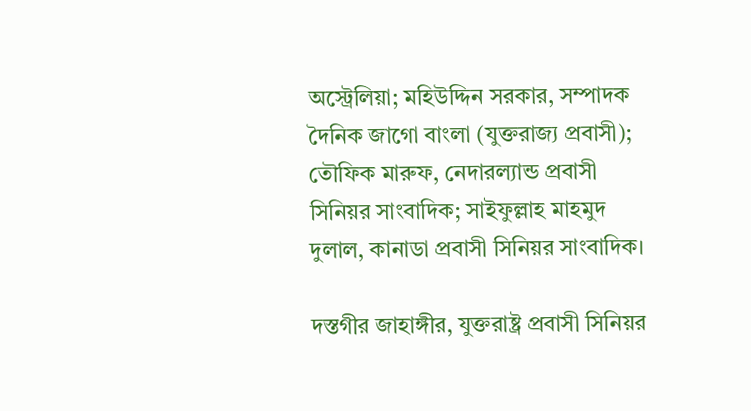অস্ট্রেলিয়া; মহিউদ্দিন সরকার, সম্পাদক দৈনিক জাগো বাংলা (যুক্তরাজ্য প্রবাসী); তৌফিক মারুফ, নেদারল্যান্ড প্রবাসী সিনিয়র সাংবাদিক; সাইফুল্লাহ মাহমুদ দুলাল, কানাডা প্রবাসী সিনিয়র সাংবাদিক।

দস্তগীর জাহাঙ্গীর, যুক্তরাষ্ট্র প্রবাসী সিনিয়র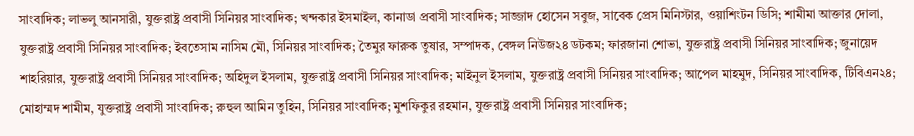সাংবাদিক; লাভলু আনসারী, যুক্তরাষ্ট্র প্রবাসী সিনিয়র সাংবাদিক; খন্দকার ইসমাইল, কানাডা প্রবাসী সাংবাদিক; সাজ্জাদ হোসেন সবুজ, সাবেক প্রেস মিনিস্টার, ওয়াশিংটন ডিসি; শামীমা আক্তার দোলা, যুক্তরাষ্ট্র প্রবাসী সিনিয়র সাংবাদিক; ইবতেসাম নাসিম মৌ, সিনিয়র সাংবাদিক; তৈমুর ফারুক তুষার, সম্পাদক, বেঙ্গল নিউজ২৪ ডটকম; ফারজানা শোভা, যুক্তরাষ্ট্র প্রবাসী সিনিয়র সাংবাদিক; জুনায়েদ শাহরিয়ার, যুক্তরাষ্ট্র প্রবাসী সিনিয়র সাংবাদিক; অহিদুল ইসলাম, যুক্তরাষ্ট্র প্রবাসী সিনিয়র সাংবাদিক; মাইনুল ইসলাম, যুক্তরাষ্ট্র প্রবাসী সিনিয়র সাংবাদিক; আপেল মাহমুদ, সিনিয়র সাংবাদিক, টিবিএন২৪; মোহাম্মদ শামীম, যুক্তরাষ্ট্র প্রবাসী সাংবাদিক; রুহুল আমিন তুহিন, সিনিয়র সাংবাদিক; মুশফিকুর রহমান, যুক্তরাষ্ট্র প্রবাসী সিনিয়র সাংবাদিক;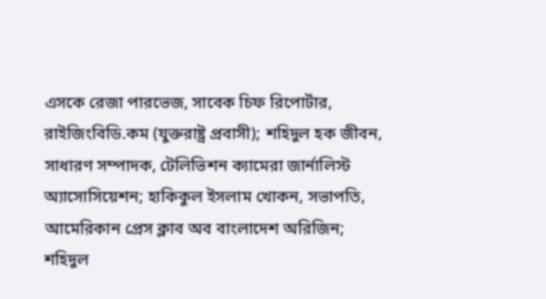এসকে রেজা পারভেজ, সাবেক চিফ রিপোর্টার, রাইজিংবিডি.কম (যুক্তরাষ্ট্র প্রবাসী); শহিদুল হক জীবন, সাধারণ সম্পাদক, টেলিভিশন ক্যামেরা জার্নালিস্ট অ্যাসোসিয়েশন; হাকিকুল ইসলাম খোকন, সভাপতি, আমেরিকান প্রেস ক্লাব অব বাংলাদেশ অরিজিন; শহিদুল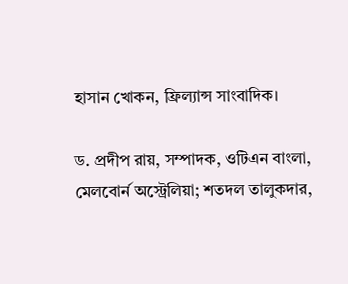হাসান খোকন, ফ্রিল্যান্স সাংবাদিক।

ড. প্রদীপ রায়, সম্পাদক, ওটিএন বাংলা, মেলবোর্ন অস্ট্রেলিয়া; শতদল তালুকদার,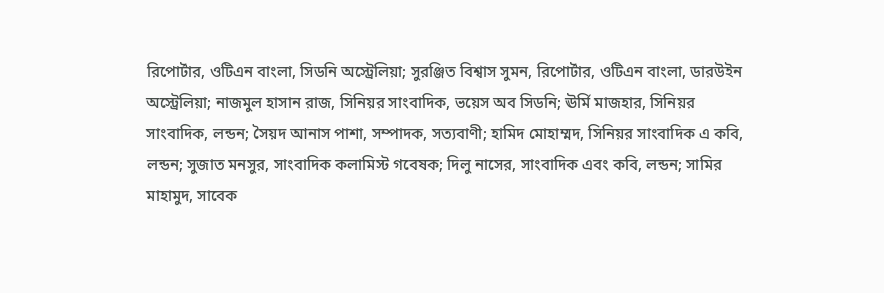রিপোর্টার, ওটিএন বাংলা, সিডনি অস্ট্রেলিয়া; সুরঞ্জিত বিশ্বাস সুমন, রিপোর্টার, ওটিএন বাংলা, ডারউইন অস্ট্রেলিয়া; নাজমুল হাসান রাজ, সিনিয়র সাংবাদিক, ভয়েস অব সিডনি; ঊর্মি মাজহার, সিনিয়র সাংবাদিক, লন্ডন; সৈয়দ আনাস পাশা, সম্পাদক, সত্যবাণী; হামিদ মোহাম্মদ, সিনিয়র সাংবাদিক এ কবি, লন্ডন; সুজাত মনসুর, সাংবাদিক কলামিস্ট গবেষক; দিলু নাসের, সাংবাদিক এবং কবি, লন্ডন; সামির মাহামুদ, সাবেক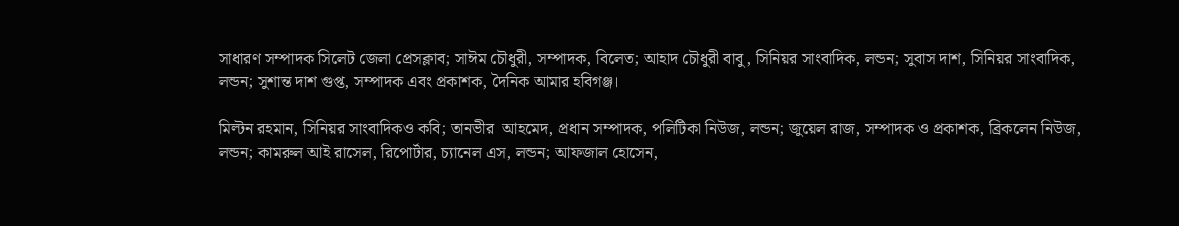সাধারণ সম্পাদক সিলেট জেলা প্রেসক্লাব; সাঈম চৌধুরী, সম্পাদক, বিলেত; আহাদ চৌধুরী বাবু, সিনিয়র সাংবাদিক, লন্ডন; সুবাস দাশ, সিনিয়র সাংবাদিক, লন্ডন; সুশান্ত দাশ গুপ্ত, সম্পাদক এবং প্রকাশক, দৈনিক আমার হবিগঞ্জ।

মিল্টন রহমান, সিনিয়র সাংবাদিকও কবি; তানভীর  আহমেদ, প্রধান সম্পাদক, পলিটিকা নিউজ, লন্ডন; জুয়েল রাজ, সম্পাদক ও প্রকাশক, ব্রিকলেন নিউজ, লন্ডন; কামরুল আই রাসেল, রিপোর্টার, চ্যানেল এস, লন্ডন; আফজাল হোসেন,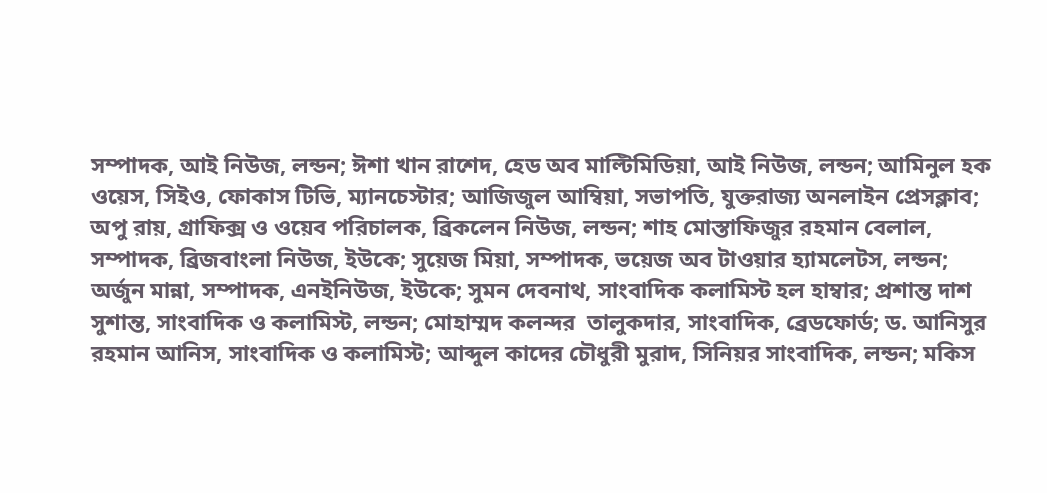সম্পাদক, আই নিউজ, লন্ডন; ঈশা খান রাশেদ, হেড অব মাল্টিমিডিয়া, আই নিউজ, লন্ডন; আমিনুল হক ওয়েস, সিইও, ফোকাস টিভি, ম্যানচেস্টার; আজিজুল আম্বিয়া, সভাপতি, যুক্তরাজ্য অনলাইন প্রেসক্লাব; অপু রায়, গ্রাফিক্স ও ওয়েব পরিচালক, ব্রিকলেন নিউজ, লন্ডন; শাহ মোস্তাফিজুর রহমান বেলাল, সম্পাদক, ব্রিজবাংলা নিউজ, ইউকে; সুয়েজ মিয়া, সম্পাদক, ভয়েজ অব টাওয়ার হ্যামলেটস, লন্ডন; অর্জুন মান্না, সম্পাদক, এনইনিউজ, ইউকে; সুমন দেবনাথ, সাংবাদিক কলামিস্ট হল হাম্বার; প্রশান্ত দাশ সুশান্ত, সাংবাদিক ও কলামিস্ট, লন্ডন; মোহাম্মদ কলন্দর  তালুকদার, সাংবাদিক, ব্রেডফোর্ড; ড. আনিসুর রহমান আনিস, সাংবাদিক ও কলামিস্ট; আব্দুল কাদের চৌধুরী মুরাদ, সিনিয়র সাংবাদিক, লন্ডন; মকিস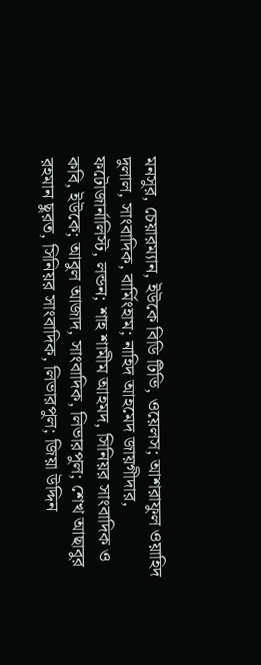মনসুর, চেয়ারম্যান, ইউকে বিডি টিভি, ওয়েলস; আশরাফুল ওয়াহিদ দুলাল, সাংবাদিক, বার্মিংহাম; নাহিদ আহমেদ জায়গীদার, ফটোজার্নালিস্ট, লন্ডন; শাহ শামীম আহমদ, সিনিয়র সাংবাদিক ও কবি, ইউকে; আবুল আজাদ, সাংবাদিক, লিভারপুল; শেখ আছাবুর রহমান ছুরত, সিনিয়র সাংবাদিক, লিভারপুল; জিয়া উদ্দিন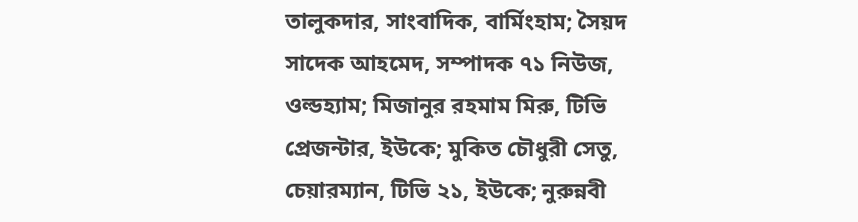তালুকদার, সাংবাদিক, বার্মিংহাম; সৈয়দ সাদেক আহমেদ, সম্পাদক ৭১ নিউজ, ওল্ডহ্যাম; মিজানুর রহমাম মিরু, টিভি প্রেজন্টার, ইউকে; মুকিত চৌধুরী সেতু, চেয়ারম্যান, টিভি ২১, ইউকে; নুরুন্নবী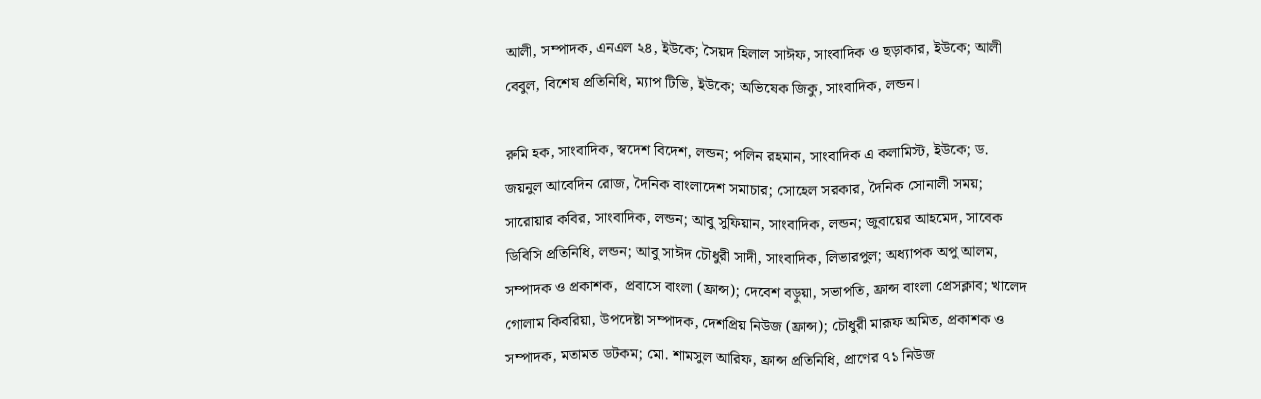আলী, সম্পাদক, এনএল ২৪, ইউকে; সৈয়দ হিলাল সাঈফ, সাংবাদিক ও ছড়াকার, ইউকে; আলী বেবুল, বিশেষ প্রতিনিধি, ম‍্যাপ টিভি, ইউকে; অভিষেক জিকু, সাংবাদিক, লন্ডন।

রুমি হক, সাংবাদিক, স্বদেশ বিদেশ, লন্ডন; পলিন রহমান, সাংবাদিক এ কলামিস্ট, ইউকে; ড. জয়নুল আবেদিন রোজ, দৈনিক বাংলাদেশ সমাচার; সোহেল সরকার, দৈনিক সোনালী সময়; সারোয়ার কবির, সাংবাদিক, লন্ডন; আবু সুফিয়ান, সাংবাদিক, লন্ডন; জুবায়ের আহমেদ, সাবেক ডিবিসি প্রতিনিধি, লন্ডন; আবু সাঈদ চৌধুরী সাদী, সাংবাদিক, লিভারপুল; অধ্যাপক অপু আলম, সম্পাদক ও প্রকাশক,  প্রবাসে বাংলা (ফ্রান্স); দেবেশ বড়ুয়া, সভাপতি, ফ্রান্স বাংলা প্রেসক্লাব; খালেদ গোলাম কিবরিয়া, উপদেষ্টা সম্পাদক, দেশপ্রিয় নিউজ (ফ্রান্স); চৌধুরী মারূফ অমিত, প্রকাশক ও সম্পাদক, মতামত ডটকম; মো. শামসুল আরিফ, ফ্রান্স প্রতিনিধি, প্রাণের ৭১ নিউজ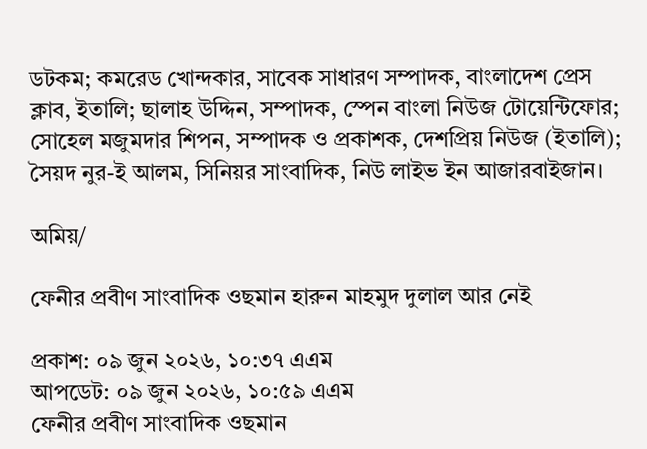ডটকম; কমরেড খোন্দকার, সাবেক সাধারণ সম্পাদক, বাংলাদেশ প্রেস ক্লাব, ইতালি; ছালাহ উদ্দিন, সম্পাদক, স্পেন বাংলা নিউজ টোয়েন্টিফোর; সোহেল মজুমদার শিপন, সম্পাদক ও প্রকাশক, দেশপ্রিয় নিউজ (ইতালি); সৈয়দ নুর-ই আলম, সিনিয়র সাংবাদিক, নিউ লাইভ ইন আজারবাইজান।

অমিয়/

ফেনীর প্রবীণ সাংবাদিক ওছমান হারুন মাহমুদ দুলাল আর নেই

প্রকাশ: ০৯ জুন ২০২৬, ১০:৩৭ এএম
আপডেট: ০৯ জুন ২০২৬, ১০:৫৯ এএম
ফেনীর প্রবীণ সাংবাদিক ওছমান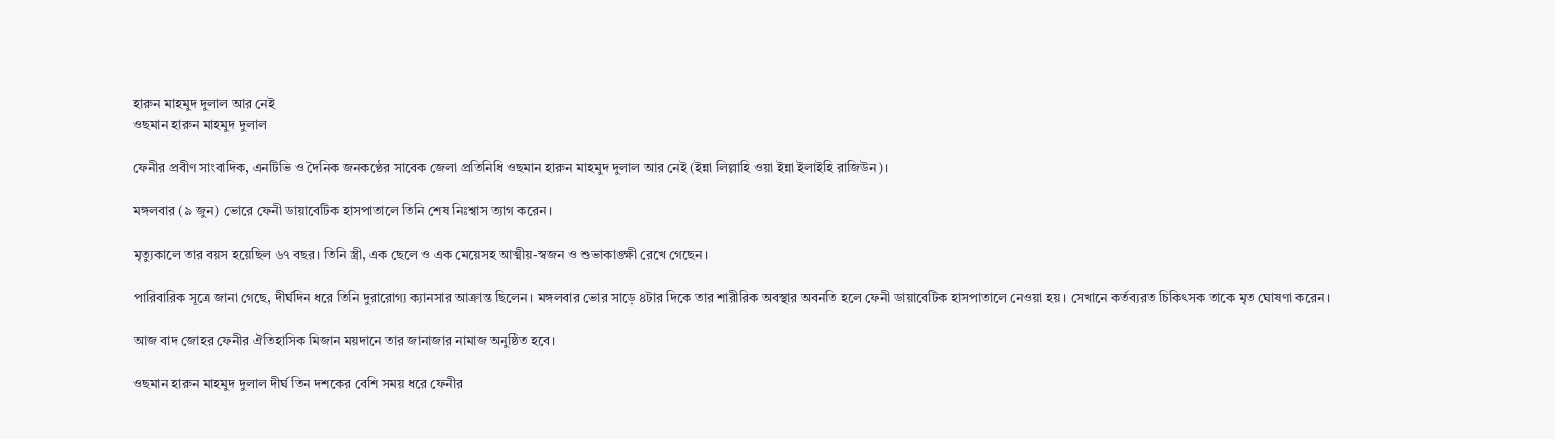হারুন মাহমুদ দুলাল আর নেই
ওছমান হারুন মাহমুদ দুলাল

ফেনীর প্রবীণ সাংবাদিক, এনটিভি ও দৈনিক জনকণ্ঠের সাবেক জেলা প্রতিনিধি ওছমান হারুন মাহমুদ দুলাল আর নেই (ইন্না লিল্লাহি ওয়া ইন্না ইলাইহি রাজিউন)।

মঙ্গলবার (৯ জুন) ভোরে ফেনী ডায়াবেটিক হাসপাতালে তিনি শেষ নিঃশ্বাস ত্যাগ করেন।

মৃত্যুকালে তার বয়স হয়েছিল ৬৭ বছর। তিনি স্ত্রী, এক ছেলে ও এক মেয়েসহ আত্মীয়-স্বজন ও শুভাকাঙ্ক্ষী রেখে গেছেন।

পারিবারিক সূত্রে জানা গেছে, দীর্ঘদিন ধরে তিনি দুরারোগ্য ক্যানসার আক্রান্ত ছিলেন। মঙ্গলবার ভোর সাড়ে ৪টার দিকে তার শারীরিক অবস্থার অবনতি হলে ফেনী ডায়াবেটিক হাসপাতালে নেওয়া হয়। সেখানে কর্তব্যরত চিকিৎসক তাকে মৃত ঘোষণা করেন।

আজ বাদ জোহর ফেনীর ঐতিহাসিক মিজান ময়দানে তার জানাজার নামাজ অনুষ্ঠিত হবে।

ওছমান হারুন মাহমুদ দুলাল দীর্ঘ তিন দশকের বেশি সময় ধরে ফেনীর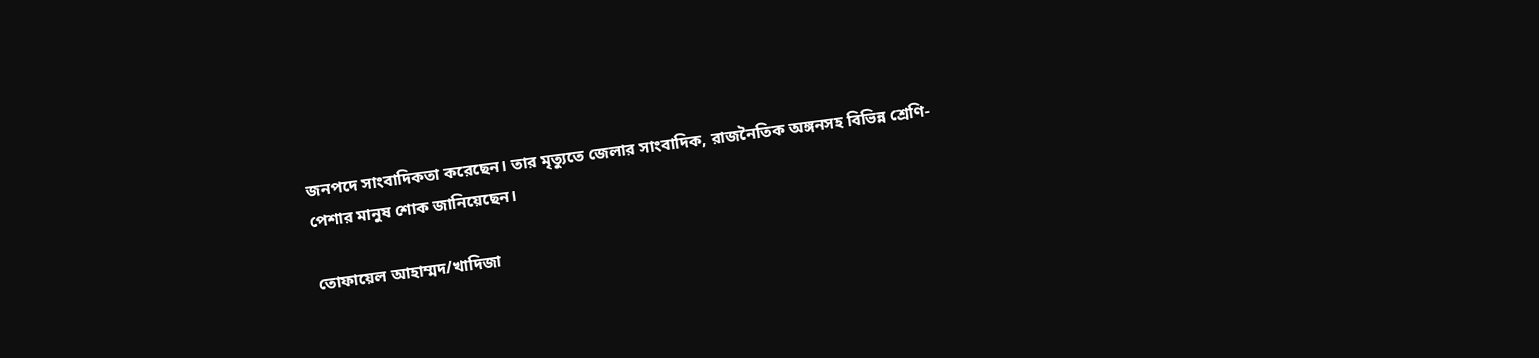জনপদে সাংবাদিকতা করেছেন। তার মৃত্যুতে জেলার সাংবাদিক, রাজনৈতিক অঙ্গনসহ বিভিন্ন শ্রেণি-পেশার মানুষ শোক জানিয়েছেন।

তোফায়েল আহাম্মদ/খাদিজা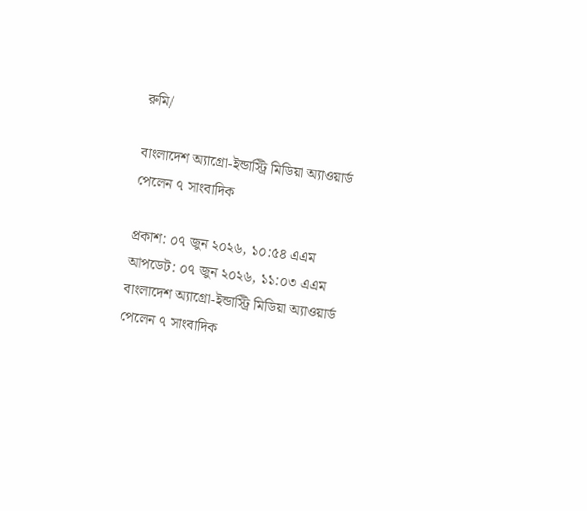রুমি/

বাংলাদেশ অ্যাগ্রো-ইন্ডাস্ট্রি মিডিয়া অ্যাওয়ার্ড পেলেন ৭ সাংবাদিক

প্রকাশ: ০৭ জুন ২০২৬, ১০:৫৪ এএম
আপডেট: ০৭ জুন ২০২৬, ১১:০৩ এএম
বাংলাদেশ অ্যাগ্রো-ইন্ডাস্ট্রি মিডিয়া অ্যাওয়ার্ড পেলেন ৭ সাংবাদিক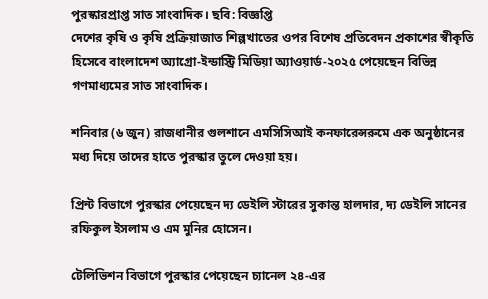পুরস্কারপ্রাপ্ত সাত সাংবাদিক। ছবি: বিজ্ঞপ্তি
দেশের কৃষি ও কৃষি প্রক্রিয়াজাত শিল্পখাতের ওপর বিশেষ প্রতিবেদন প্রকাশের স্বীকৃতি হিসেবে বাংলাদেশ অ্যাগ্রো-ইন্ডাস্ট্রি মিডিয়া অ্যাওয়ার্ড-২০২৫ পেয়েছেন বিভিন্ন গণমাধ্যমের সাত সাংবাদিক।

শনিবার (৬ জুন) রাজধানীর গুলশানে এমসিসিআই কনফারেন্সরুমে এক অনুষ্ঠানের মধ্য দিয়ে তাদের হাতে পুরস্কার তুলে দেওয়া হয়।

প্রিন্ট বিভাগে পুরস্কার পেয়েছেন দ্য ডেইলি স্টারের সুকান্ত হালদার, দ্য ডেইলি সানের রফিকুল ইসলাম ও এম মুনির হোসেন।

টেলিভিশন বিভাগে পুরস্কার পেয়েছেন চ্যানেল ২৪-এর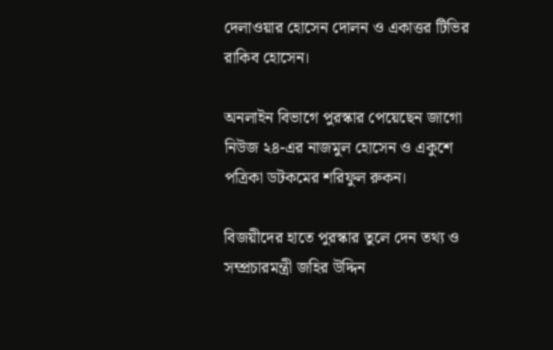দেলাওয়ার হোসেন দোলন ও একাত্তর টিভির রাকিব হোসেন।

অনলাইন বিভাগে পুরস্কার পেয়েছেন জাগো নিউজ ২৪-এর নাজমুল হোসেন ও একুশে পত্রিকা ডটকমের শরিফুল রুকন।

বিজয়ীদের হাতে পুরস্কার তুলে দেন তথ্য ও সম্প্রচারমন্ত্রী জহির উদ্দিন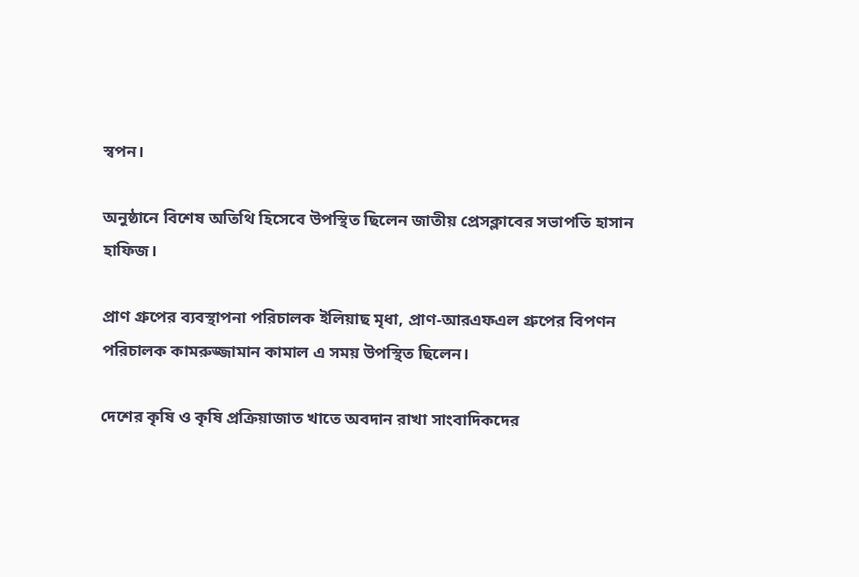স্বপন।

অনুষ্ঠানে বিশেষ অতিথি হিসেবে উপস্থিত ছিলেন জাতীয় প্রেসক্লাবের সভাপতি হাসান হাফিজ।

প্রাণ গ্রুপের ব্যবস্থাপনা পরিচালক ইলিয়াছ মৃধা, প্রাণ-আরএফএল গ্রুপের বিপণন পরিচালক কামরুজ্জামান কামাল এ সময় উপস্থিত ছিলেন।

দেশের কৃষি ও কৃষি প্রক্রিয়াজাত খাতে অবদান রাখা সাংবাদিকদের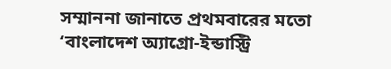সম্মাননা জানাতে প্রথমবারের মতো ‘বাংলাদেশ অ্যাগ্রো-ইন্ডাস্ট্রি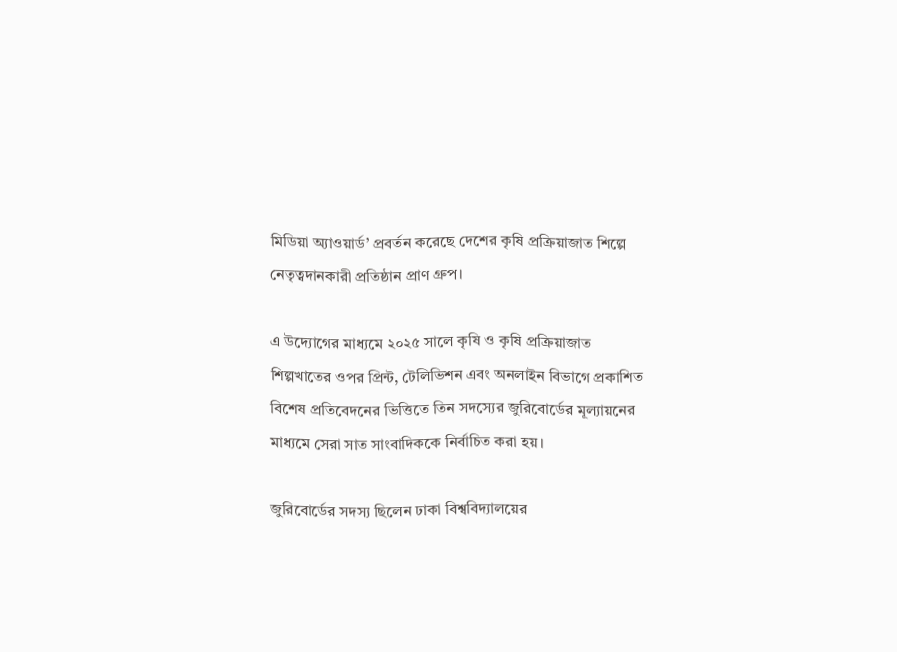মিডিয়া অ্যাওয়ার্ড’ প্রবর্তন করেছে দেশের কৃষি প্রক্রিয়াজাত শিল্পে নেতৃত্বদানকারী প্রতিষ্ঠান প্রাণ গ্রুপ।

এ উদ্যোগের মাধ্যমে ২০২৫ সালে কৃষি ও কৃষি প্রক্রিয়াজাত শিল্পখাতের ওপর প্রিন্ট, টেলিভিশন এবং অনলাইন বিভাগে প্রকাশিত বিশেষ প্রতিবেদনের ভিত্তিতে তিন সদস্যের জুরিবোর্ডের মূল্যায়নের মাধ্যমে সেরা সাত সাংবাদিককে নির্বাচিত করা হয়।

জুরিবোর্ডের সদস্য ছিলেন ঢাকা বিশ্ববিদ্যালয়ের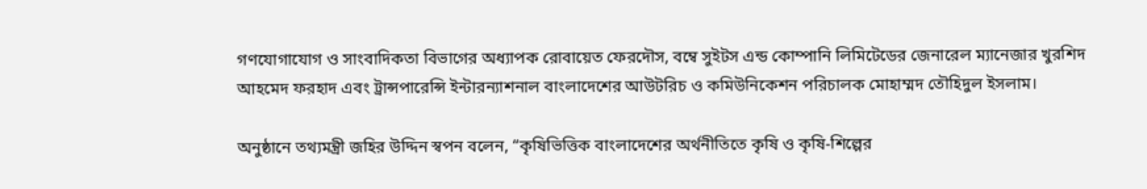গণযোগাযোগ ও সাংবাদিকতা বিভাগের অধ্যাপক রোবায়েত ফেরদৌস, বম্বে সুইটস এন্ড কোম্পানি লিমিটেডের জেনারেল ম্যানেজার খুরশিদ আহমেদ ফরহাদ এবং ট্রান্সপারেন্সি ইন্টারন্যাশনাল বাংলাদেশের আউটরিচ ও কমিউনিকেশন পরিচালক মোহাম্মদ তৌহিদুল ইসলাম।

অনুষ্ঠানে তথ্যমন্ত্রী জহির উদ্দিন স্বপন বলেন, “কৃষিভিত্তিক বাংলাদেশের অর্থনীতিতে কৃষি ও কৃষি-শিল্পের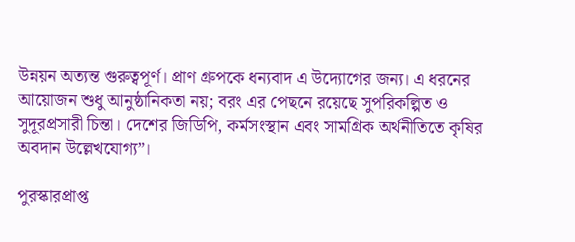উন্নয়ন অত্যন্ত গুরুত্বপূর্ণ। প্রাণ গ্রুপকে ধন্যবাদ এ উদ্যোগের জন্য। এ ধরনের আয়োজন শুধু আনুষ্ঠানিকতা নয়; বরং এর পেছনে রয়েছে সুপরিকল্পিত ও সুদূরপ্রসারী চিন্তা। দেশের জিডিপি, কর্মসংস্থান এবং সামগ্রিক অর্থনীতিতে কৃষির অবদান উল্লেখযোগ্য”।

পুরস্কারপ্রাপ্ত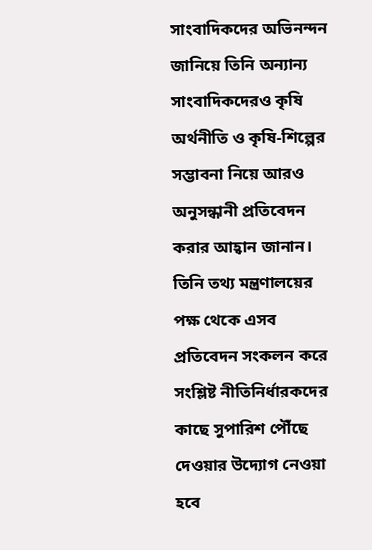সাংবাদিকদের অভিনন্দন জানিয়ে তিনি অন্যান্য সাংবাদিকদেরও কৃষি অর্থনীতি ও কৃষি-শিল্পের সম্ভাবনা নিয়ে আরও অনুসন্ধানী প্রতিবেদন করার আহ্বান জানান। তিনি তথ্য মন্ত্রণালয়ের পক্ষ থেকে এসব প্রতিবেদন সংকলন করে সংশ্লিষ্ট নীতিনির্ধারকদের কাছে সুপারিশ পৌঁছে দেওয়ার উদ্যোগ নেওয়া হবে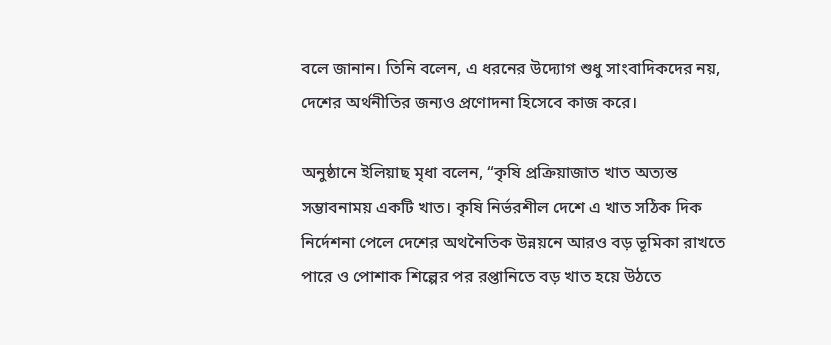বলে জানান। তিনি বলেন, এ ধরনের উদ্যোগ শুধু সাংবাদিকদের নয়, দেশের অর্থনীতির জন্যও প্রণোদনা হিসেবে কাজ করে।

অনুষ্ঠানে ইলিয়াছ মৃধা বলেন, “কৃষি প্রক্রিয়াজাত খাত অত্যন্ত সম্ভাবনাময় একটি খাত। কৃষি নির্ভরশীল দেশে এ খাত সঠিক দিক নির্দেশনা পেলে দেশের অথনৈতিক উন্নয়নে আরও বড় ভূমিকা রাখতে পারে ও পোশাক শিল্পের পর রপ্তানিতে বড় খাত হয়ে উঠতে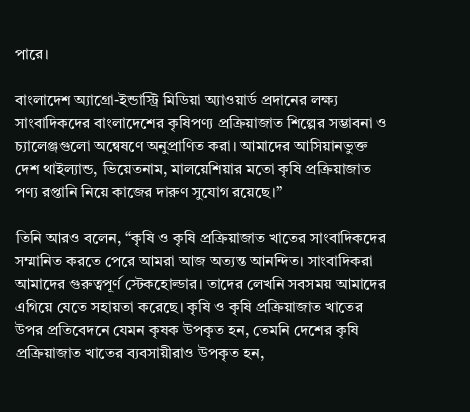পারে।

বাংলাদেশ অ্যাগ্রো-ইন্ডাস্ট্রি মিডিয়া অ্যাওয়ার্ড প্রদানের লক্ষ্য সাংবাদিকদের বাংলাদেশের কৃষিপণ্য প্রক্রিয়াজাত শিল্পের সম্ভাবনা ও চ্যালেঞ্জগুলো অন্বেষণে অনুপ্রাণিত করা। আমাদের আসিয়ানভুক্ত দেশ থাইল্যান্ড, ভিয়েতনাম, মালয়েশিয়ার মতো কৃষি প্রক্রিয়াজাত পণ্য রপ্তানি নিয়ে কাজের দারুণ সুযোগ রয়েছে।”

তিনি আরও বলেন, “কৃষি ও কৃষি প্রক্রিয়াজাত খাতের সাংবাদিকদের সম্মানিত করতে পেরে আমরা আজ অত্যন্ত আনন্দিত। সাংবাদিকরা আমাদের গুরুত্বপূর্ণ স্টেকহোল্ডার। তাদের লেখনি সবসময় আমাদের এগিয়ে যেতে সহায়তা করেছে। কৃষি ও কৃষি প্রক্রিয়াজাত খাতের উপর প্রতিবেদনে যেমন কৃষক উপকৃত হন, তেমনি দেশের কৃষি প্রক্রিয়াজাত খাতের ব্যবসায়ীরাও উপকৃত হন,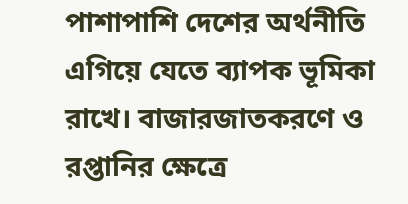পাশাপাশি দেশের অর্থনীতি এগিয়ে যেতে ব্যাপক ভূমিকা রাখে। বাজারজাতকরণে ও রপ্তানির ক্ষেত্রে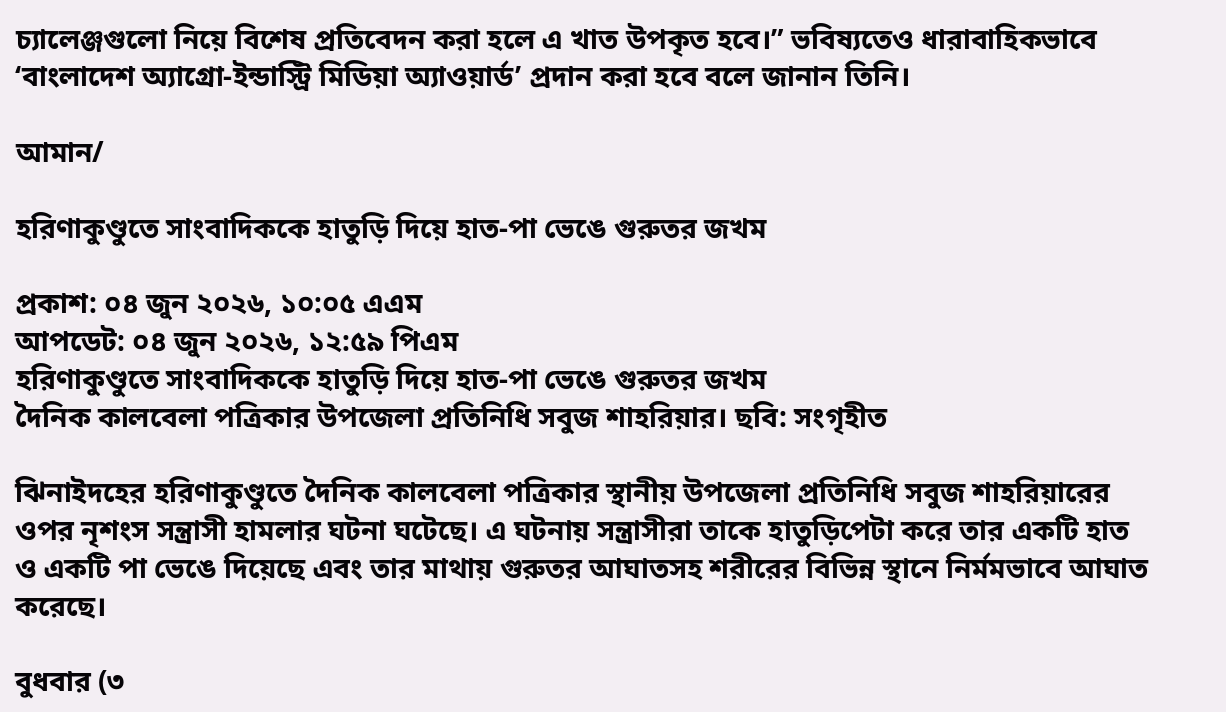চ্যালেঞ্জগুলো নিয়ে বিশেষ প্রতিবেদন করা হলে এ খাত উপকৃত হবে।” ভবিষ্যতেও ধারাবাহিকভাবে ‘বাংলাদেশ অ্যাগ্রো-ইন্ডাস্ট্রি মিডিয়া অ্যাওয়ার্ড’ প্রদান করা হবে বলে জানান তিনি।

আমান/

হরিণাকুণ্ডুতে সাংবাদিককে হাতুড়ি দিয়ে হাত-পা ভেঙে গুরুতর জখম

প্রকাশ: ০৪ জুন ২০২৬, ১০:০৫ এএম
আপডেট: ০৪ জুন ২০২৬, ১২:৫৯ পিএম
হরিণাকুণ্ডুতে সাংবাদিককে হাতুড়ি দিয়ে হাত-পা ভেঙে গুরুতর জখম
দৈনিক কালবেলা পত্রিকার উপজেলা প্রতিনিধি সবুজ শাহরিয়ার। ছবি: সংগৃহীত

ঝিনাইদহের হরিণাকুণ্ডুতে দৈনিক কালবেলা পত্রিকার স্থানীয় উপজেলা প্রতিনিধি সবুজ শাহরিয়ারের ওপর নৃশংস সন্ত্রাসী হামলার ঘটনা ঘটেছে। এ ঘটনায় সন্ত্রাসীরা তাকে হাতুড়িপেটা করে তার একটি হাত ও একটি পা ভেঙে দিয়েছে এবং তার মাথায় গুরুতর আঘাতসহ শরীরের বিভিন্ন স্থানে নির্মমভাবে আঘাত করেছে।

বুধবার (৩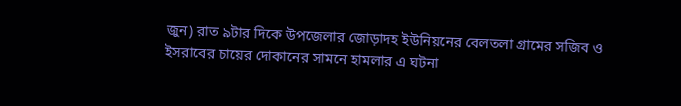জুন) রাত ৯টার দিকে উপজেলার জোড়াদহ ইউনিয়নের বেলতলা গ্রামের সজিব ও ইসরাবের চায়ের দোকানের সামনে হামলার এ ঘটনা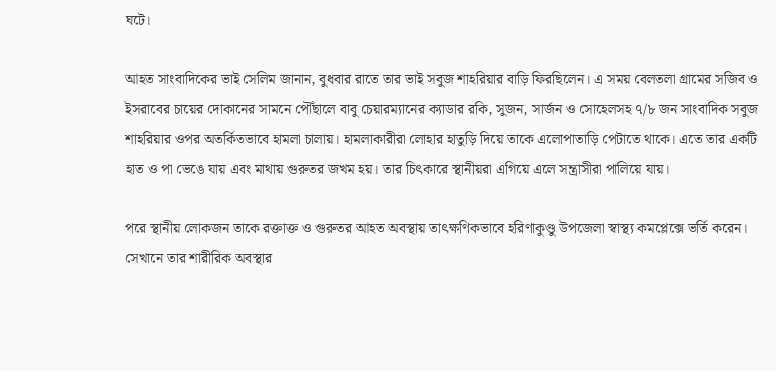ঘটে।

আহত সাংবাদিকের ভাই সেলিম জানান, বুধবার রাতে তার ভাই সবুজ শাহরিয়ার বাড়ি ফিরছিলেন। এ সময় বেলতলা গ্রামের সজিব ও ইসরাবের চায়ের দোকানের সামনে পৌঁছালে বাবু চেয়ারম্যানের ক্যাডার রকি, সুজন, সার্জন ও সোহেলসহ ৭/৮ জন সাংবাদিক সবুজ শাহরিয়ার ওপর অতর্কিতভাবে হামলা চালায়। হামলাকারীরা লোহার হাতুড়ি দিয়ে তাকে এলোপাতাড়ি পেটাতে থাকে। এতে তার একটি হাত ও পা ভেঙে যায় এবং মাথায় গুরুতর জখম হয়। তার চিৎকারে স্থানীয়রা এগিয়ে এলে সন্ত্রাসীরা পালিয়ে যায়।

পরে স্থানীয় লোকজন তাকে রক্তাক্ত ও গুরুতর আহত অবস্থায় তাৎক্ষণিকভাবে হরিণাকুণ্ডু উপজেলা স্বাস্থ্য কমপ্লেক্সে ভর্তি করেন। সেখানে তার শারীরিক অবস্থার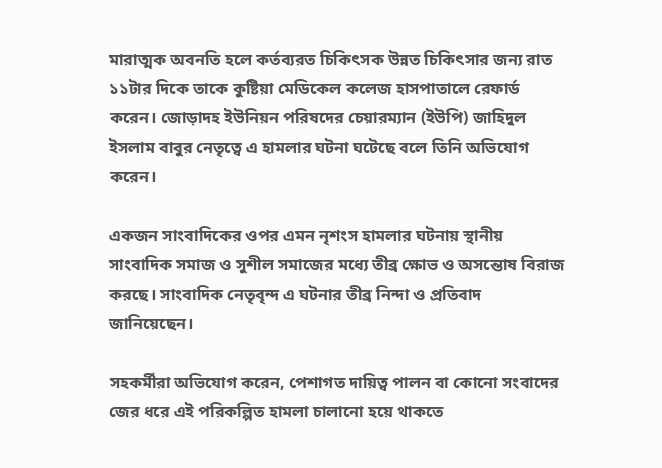মারাত্মক অবনতি হলে কর্তব্যরত চিকিৎসক উন্নত চিকিৎসার জন্য রাত ১১টার দিকে তাকে কুষ্টিয়া মেডিকেল কলেজ হাসপাতালে রেফার্ড করেন। জোড়াদহ ইউনিয়ন পরিষদের চেয়ারম্যান (ইউপি) জাহিদুল ইসলাম বাবুর নেতৃত্বে এ হামলার ঘটনা ঘটেছে বলে তিনি অভিযোগ করেন।

একজন সাংবাদিকের ওপর এমন নৃশংস হামলার ঘটনায় স্থানীয় সাংবাদিক সমাজ ও সুশীল সমাজের মধ্যে তীব্র ক্ষোভ ও অসন্তোষ বিরাজ করছে। সাংবাদিক নেতৃবৃন্দ এ ঘটনার তীব্র নিন্দা ও প্রতিবাদ জানিয়েছেন।

সহকর্মীরা অভিযোগ করেন, পেশাগত দায়িত্ব পালন বা কোনো সংবাদের জের ধরে এই পরিকল্পিত হামলা চালানো হয়ে থাকতে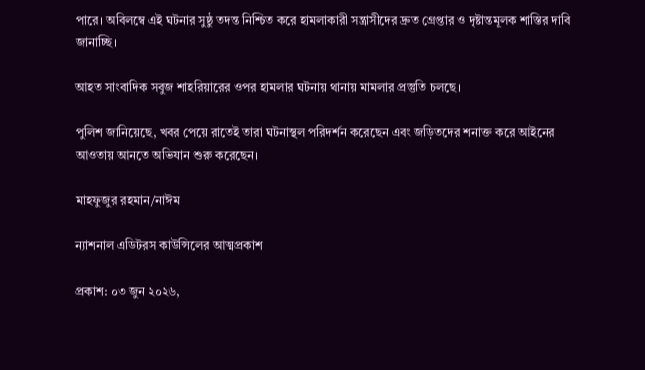পারে। অবিলম্বে এই ঘটনার সুষ্ঠু তদন্ত নিশ্চিত করে হামলাকারী সন্ত্রাসীদের দ্রুত গ্রেপ্তার ও দৃষ্টান্তমূলক শাস্তির দাবি জানাচ্ছি।

আহত সাংবাদিক সবুজ শাহরিয়ারের ওপর হামলার ঘটনায় থানায় মামলার প্রস্তুতি চলছে।

পুলিশ জানিয়েছে, খবর পেয়ে রাতেই তারা ঘটনাস্থল পরিদর্শন করেছেন এবং জড়িতদের শনাক্ত করে আইনের আওতায় আনতে অভিযান শুরু করেছেন।

মাহফুজুর রহমান/নাঈম

ন্যাশনাল এডিটরস কাউন্সিলের আত্মপ্রকাশ

প্রকাশ: ০৩ জুন ২০২৬,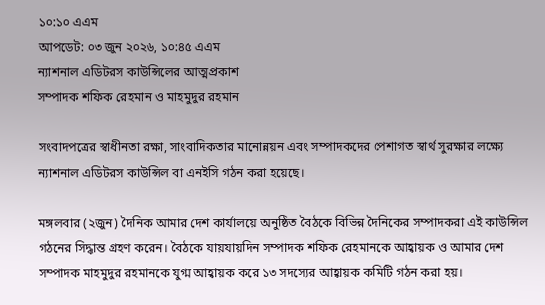১০:১০ এএম
আপডেট: ০৩ জুন ২০২৬, ১০:৪৫ এএম
ন্যাশনাল এডিটরস কাউন্সিলের আত্মপ্রকাশ
সম্পাদক শফিক রেহমান ও মাহমুদুর রহমান

সংবাদপত্রের স্বাধীনতা রক্ষা, সাংবাদিকতার মানোন্নয়ন এবং সম্পাদকদের পেশাগত স্বার্থ সুরক্ষার লক্ষ্যে ন্যাশনাল এডিটরস কাউন্সিল বা এনইসি গঠন করা হয়েছে।

মঙ্গলবার (২জুন) দৈনিক আমার দেশ কার্যালয়ে অনুষ্ঠিত বৈঠকে বিভিন্ন দৈনিকের সম্পাদকরা এই কাউন্সিল গঠনের সিদ্ধান্ত গ্রহণ করেন। বৈঠকে যায়যায়দিন সম্পাদক শফিক রেহমানকে আহ্বায়ক ও আমার দেশ সম্পাদক মাহমুদুর রহমানকে যুগ্ম আহ্বায়ক করে ১৩ সদস্যের আহ্বায়ক কমিটি গঠন করা হয়।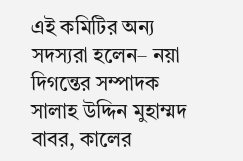এই কমিটির অন্য সদস্যরা হলেন– নয়া দিগন্তের সম্পাদক সালাহ উদ্দিন মুহাম্মদ বাবর, কালের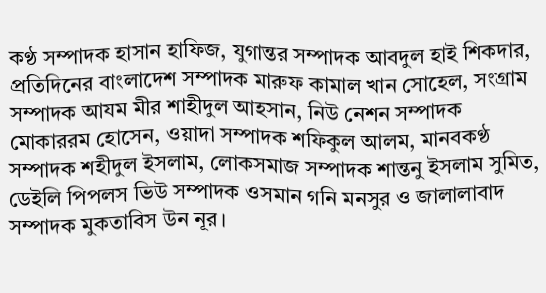কণ্ঠ সম্পাদক হাসান হাফিজ, যুগান্তর সম্পাদক আবদুল হাই শিকদার, প্রতিদিনের বাংলাদেশ সম্পাদক মারুফ কামাল খান সোহেল, সংগ্রাম সম্পাদক আযম মীর শাহীদুল আহসান, নিউ নেশন সম্পাদক মোকাররম হোসেন, ওয়াদা সম্পাদক শফিকুল আলম, মানবকণ্ঠ সম্পাদক শহীদুল ইসলাম, লোকসমাজ সম্পাদক শান্তনু ইসলাম সুমিত, ডেইলি পিপলস ভিউ সম্পাদক ওসমান গনি মনসুর ও জালালাবাদ সম্পাদক মুকতাবিস উন নূর।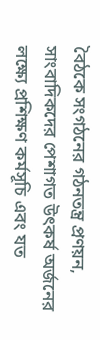বৈঠকে সংগঠনের গঠনতন্ত্র প্রণয়ন, সাংবাদিকদের পেশাগত উৎকর্ষ অর্জনের লক্ষ্যে প্রশিক্ষণ কর্মসূচি এবং যত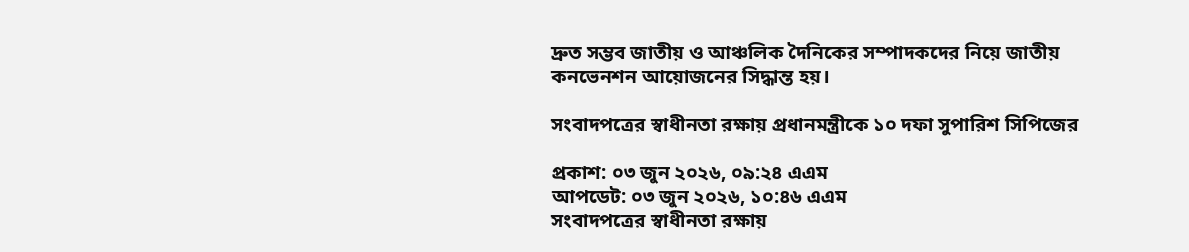দ্রুত সম্ভব জাতীয় ও আঞ্চলিক দৈনিকের সম্পাদকদের নিয়ে জাতীয় কনভেনশন আয়োজনের সিদ্ধান্ত হয়।

সংবাদপত্রের স্বাধীনতা রক্ষায় প্রধানমন্ত্রীকে ১০ দফা সুপারিশ সিপিজের

প্রকাশ: ০৩ জুন ২০২৬, ০৯:২৪ এএম
আপডেট: ০৩ জুন ২০২৬, ১০:৪৬ এএম
সংবাদপত্রের স্বাধীনতা রক্ষায়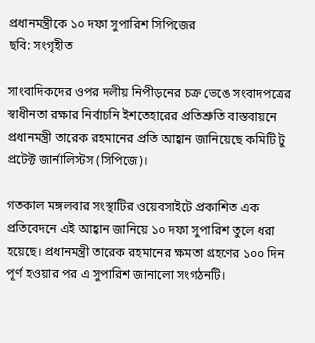প্রধানমন্ত্রীকে ১০ দফা সুপারিশ সিপিজের
ছবি: সংগৃহীত

সাংবাদিকদের ওপর দলীয় নিপীড়নের চক্র ভেঙে সংবাদপত্রের স্বাধীনতা রক্ষার নির্বাচনি ইশতেহারের প্রতিশ্রুতি বাস্তবায়নে প্রধানমন্ত্রী তারেক রহমানের প্রতি আহ্বান জানিয়েছে কমিটি টু প্রটেক্ট জার্নালিস্টস (সিপিজে)।

গতকাল মঙ্গলবার সংস্থাটির ওয়েবসাইটে প্রকাশিত এক প্রতিবেদনে এই আহ্বান জানিয়ে ১০ দফা সুপারিশ তুলে ধরা হয়েছে। প্রধানমন্ত্রী তারেক রহমানের ক্ষমতা গ্রহণের ১০০ দিন পূর্ণ হওয়ার পর এ সুপারিশ জানালো সংগঠনটি।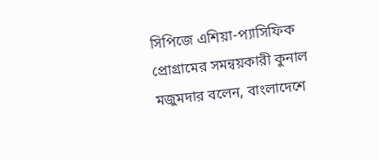সিপিজে এশিয়া-প্যাসিফিক প্রোগ্রামের সমন্বয়কারী কুনাল মজুমদার বলেন, বাংলাদেশে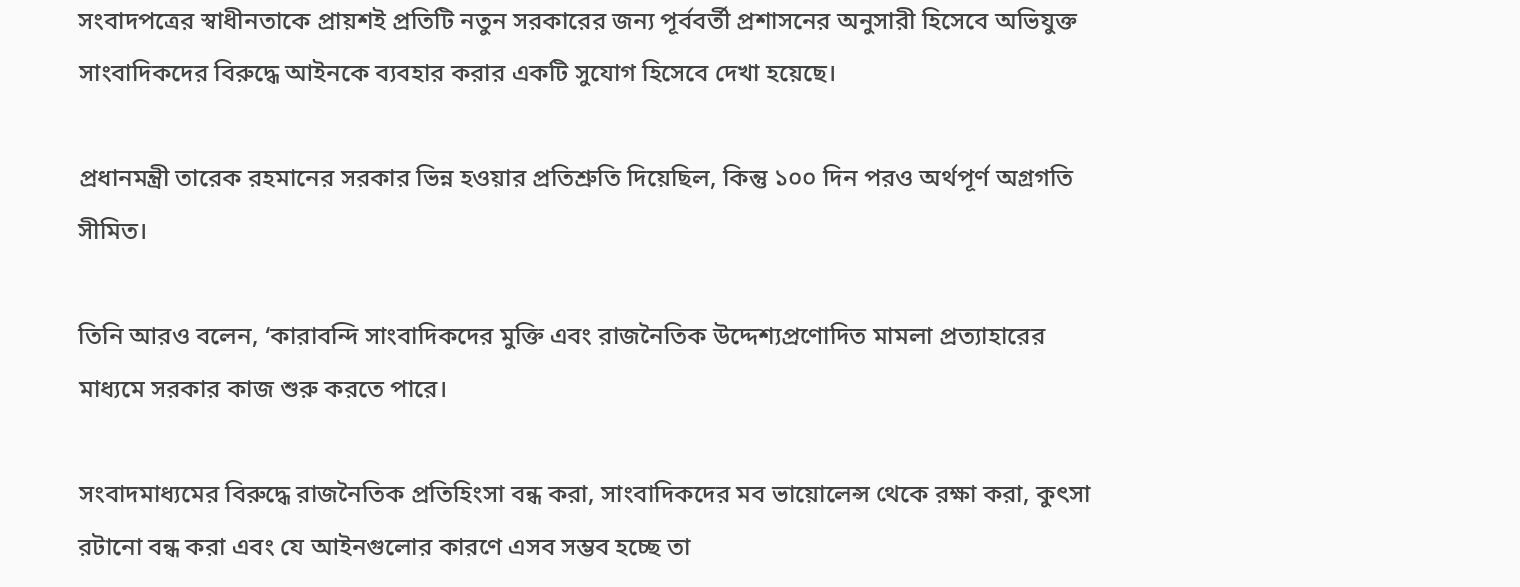সংবাদপত্রের স্বাধীনতাকে প্রায়শই প্রতিটি নতুন সরকারের জন্য পূর্ববর্তী প্রশাসনের অনুসারী হিসেবে অভিযুক্ত সাংবাদিকদের বিরুদ্ধে আইনকে ব্যবহার করার একটি সুযোগ হিসেবে দেখা হয়েছে।

প্রধানমন্ত্রী তারেক রহমানের সরকার ভিন্ন হওয়ার প্রতিশ্রুতি দিয়েছিল, কিন্তু ১০০ দিন পরও অর্থপূর্ণ অগ্রগতি সীমিত।

তিনি আরও বলেন, ‘কারাবন্দি সাংবাদিকদের মুক্তি এবং রাজনৈতিক উদ্দেশ্যপ্রণোদিত মামলা প্রত্যাহারের মাধ্যমে সরকার কাজ শুরু করতে পারে।

সংবাদমাধ্যমের বিরুদ্ধে রাজনৈতিক প্রতিহিংসা বন্ধ করা, সাংবাদিকদের মব ভায়োলেন্স থেকে রক্ষা করা, কুৎসা রটানো বন্ধ করা এবং যে আইনগুলোর কারণে এসব সম্ভব হচ্ছে তা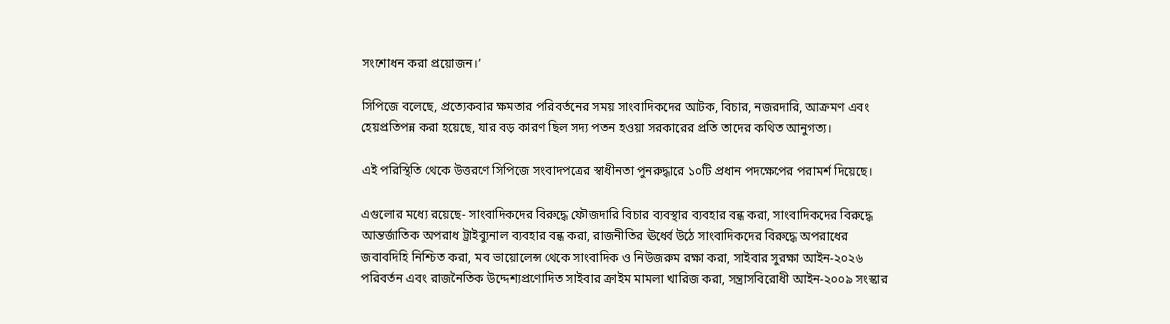সংশোধন করা প্রয়োজন।’

সিপিজে বলেছে, প্রত্যেকবার ক্ষমতার পরিবর্তনের সময় সাংবাদিকদের আটক, বিচার, নজরদারি, আক্রমণ এবং হেয়প্রতিপন্ন করা হয়েছে, যার বড় কারণ ছিল সদ্য পতন হওয়া সরকারের প্রতি তাদের কথিত আনুগত্য।

এই পরিস্থিতি থেকে উত্তরণে সিপিজে সংবাদপত্রের স্বাধীনতা পুনরুদ্ধারে ১০টি প্রধান পদক্ষেপের পরামর্শ দিয়েছে।

এগুলোর মধ্যে রয়েছে- সাংবাদিকদের বিরুদ্ধে ফৌজদারি বিচার ব্যবস্থার ব্যবহার বন্ধ করা, সাংবাদিকদের বিরুদ্ধে আন্তর্জাতিক অপরাধ ট্রাইব্যুনাল ব্যবহার বন্ধ করা, রাজনীতির ঊর্ধ্বে উঠে সাংবাদিকদের বিরুদ্ধে অপরাধের জবাবদিহি নিশ্চিত করা, মব ভায়োলেন্স থেকে সাংবাদিক ও নিউজরুম রক্ষা করা, সাইবার সুরক্ষা আইন-২০২৬ পরিবর্তন এবং রাজনৈতিক উদ্দেশ্যপ্রণোদিত সাইবার ক্রাইম মামলা খারিজ করা, সন্ত্রাসবিরোধী আইন-২০০৯ সংস্কার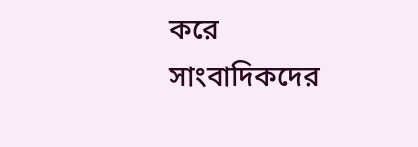করে সাংবাদিকদের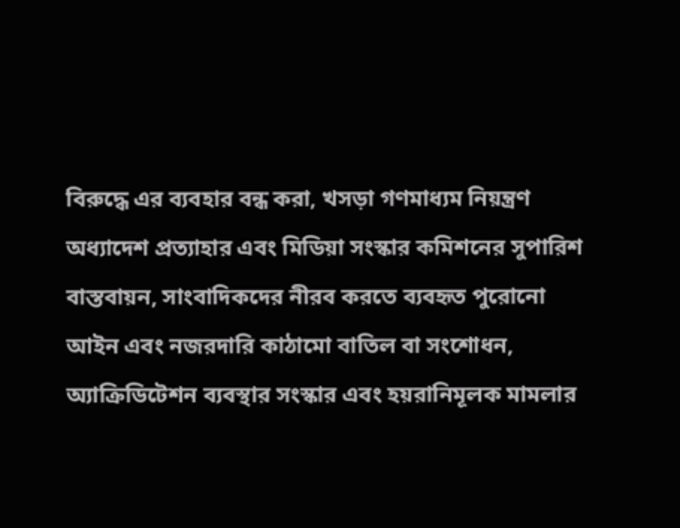বিরুদ্ধে এর ব্যবহার বন্ধ করা, খসড়া গণমাধ্যম নিয়ন্ত্রণ অধ্যাদেশ প্রত্যাহার এবং মিডিয়া সংস্কার কমিশনের সুপারিশ বাস্তবায়ন, সাংবাদিকদের নীরব করতে ব্যবহৃত পুরোনো আইন এবং নজরদারি কাঠামো বাতিল বা সংশোধন, অ্যাক্রিডিটেশন ব্যবস্থার সংস্কার এবং হয়রানিমূলক মামলার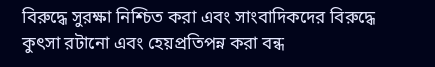বিরুদ্ধে সুরক্ষা নিশ্চিত করা এবং সাংবাদিকদের বিরুদ্ধে কুৎসা রটানো এবং হেয়প্রতিপন্ন করা বন্ধ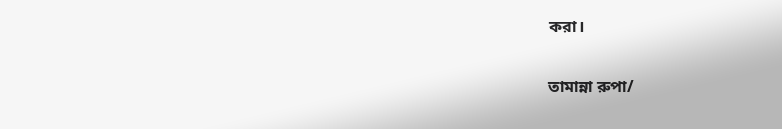করা।

তামান্না রুপা/